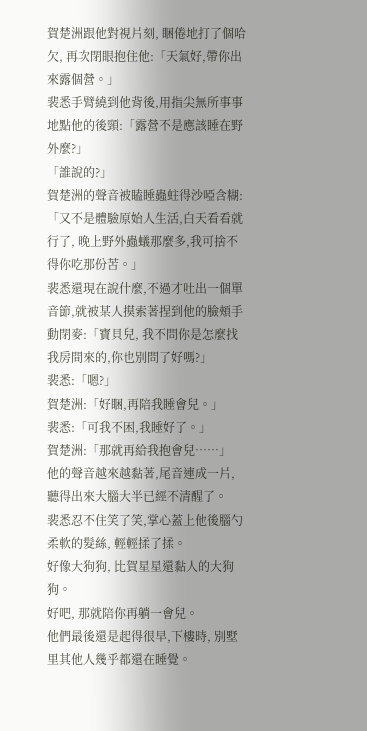賀楚洲跟他對視片刻, 睏倦地打了個哈欠, 再次閉眼抱住他:「天氣好,帶你出來露個營。」
裴悉手臂繞到他背後,用指尖無所事事地點他的後頸:「露營不是應該睡在野外麼?」
「誰說的?」
賀楚洲的聲音被瞌睡蟲蛀得沙啞含糊:「又不是體驗原始人生活,白天看看就行了, 晚上野外蟲蟻那麼多,我可捨不得你吃那份苦。」
裴悉還現在說什麼,不過才吐出一個單音節,就被某人摸索著捏到他的臉頰手動閉麥:「寶貝兒, 我不問你是怎麼找我房間來的,你也別問了好嗎?」
裴悉:「嗯?」
賀楚洲:「好睏,再陪我睡會兒。」
裴悉:「可我不困,我睡好了。」
賀楚洲:「那就再給我抱會兒……」
他的聲音越來越黏著,尾音連成一片, 聽得出來大腦大半已經不清醒了。
裴悉忍不住笑了笑,掌心蓋上他後腦勺柔軟的髮絲, 輕輕揉了揉。
好像大狗狗, 比賀星星還黏人的大狗狗。
好吧, 那就陪你再躺一會兒。
他們最後還是起得很早,下樓時, 別墅里其他人幾乎都還在睡覺。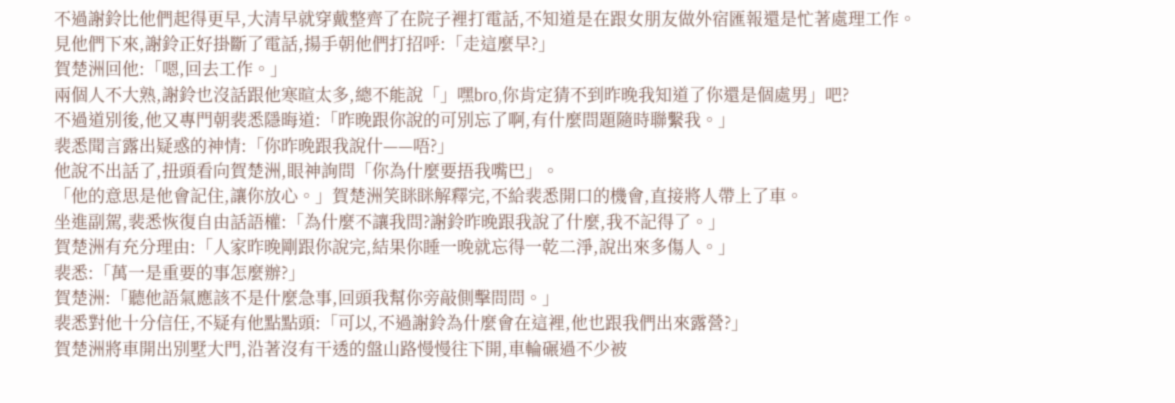不過謝鈴比他們起得更早,大清早就穿戴整齊了在院子裡打電話,不知道是在跟女朋友做外宿匯報還是忙著處理工作。
見他們下來,謝鈴正好掛斷了電話,揚手朝他們打招呼:「走這麼早?」
賀楚洲回他:「嗯,回去工作。」
兩個人不大熟,謝鈴也沒話跟他寒暄太多,總不能說「」嘿bro,你肯定猜不到昨晚我知道了你還是個處男」吧?
不過道別後,他又專門朝裴悉隱晦道:「昨晚跟你說的可別忘了啊,有什麼問題隨時聯繫我。」
裴悉聞言露出疑惑的神情:「你昨晚跟我說什——唔?」
他說不出話了,扭頭看向賀楚洲,眼神詢問「你為什麼要捂我嘴巴」。
「他的意思是他會記住,讓你放心。」賀楚洲笑眯眯解釋完,不給裴悉開口的機會,直接將人帶上了車。
坐進副駕,裴悉恢復自由話語權:「為什麼不讓我問?謝鈴昨晚跟我說了什麼,我不記得了。」
賀楚洲有充分理由:「人家昨晚剛跟你說完,結果你睡一晚就忘得一乾二淨,說出來多傷人。」
裴悉:「萬一是重要的事怎麼辦?」
賀楚洲:「聽他語氣應該不是什麼急事,回頭我幫你旁敲側擊問問。」
裴悉對他十分信任,不疑有他點點頭:「可以,不過謝鈴為什麼會在這裡,他也跟我們出來露營?」
賀楚洲將車開出別墅大門,沿著沒有干透的盤山路慢慢往下開,車輪碾過不少被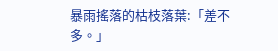暴雨搖落的枯枝落葉:「差不多。」